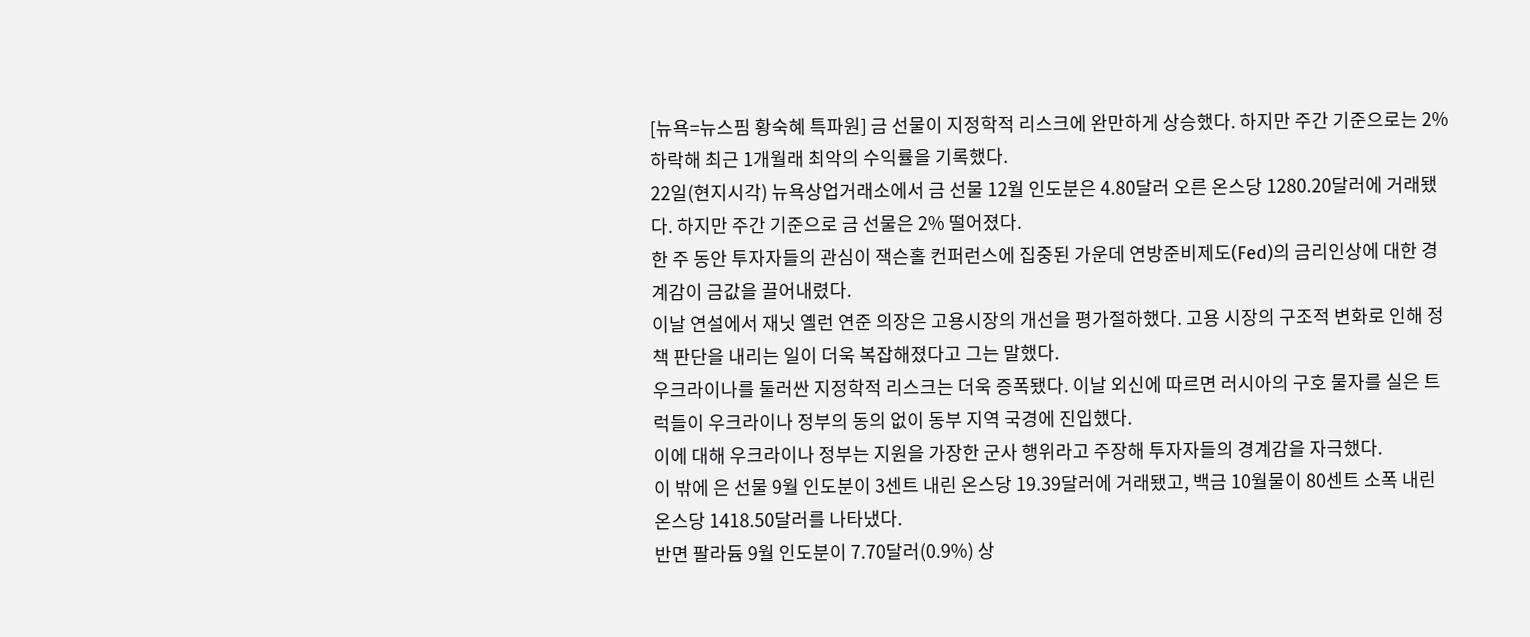[뉴욕=뉴스핌 황숙혜 특파원] 금 선물이 지정학적 리스크에 완만하게 상승했다. 하지만 주간 기준으로는 2% 하락해 최근 1개월래 최악의 수익률을 기록했다.
22일(현지시각) 뉴욕상업거래소에서 금 선물 12월 인도분은 4.80달러 오른 온스당 1280.20달러에 거래됐다. 하지만 주간 기준으로 금 선물은 2% 떨어졌다.
한 주 동안 투자자들의 관심이 잭슨홀 컨퍼런스에 집중된 가운데 연방준비제도(Fed)의 금리인상에 대한 경계감이 금값을 끌어내렸다.
이날 연설에서 재닛 옐런 연준 의장은 고용시장의 개선을 평가절하했다. 고용 시장의 구조적 변화로 인해 정책 판단을 내리는 일이 더욱 복잡해졌다고 그는 말했다.
우크라이나를 둘러싼 지정학적 리스크는 더욱 증폭됐다. 이날 외신에 따르면 러시아의 구호 물자를 실은 트럭들이 우크라이나 정부의 동의 없이 동부 지역 국경에 진입했다.
이에 대해 우크라이나 정부는 지원을 가장한 군사 행위라고 주장해 투자자들의 경계감을 자극했다.
이 밖에 은 선물 9월 인도분이 3센트 내린 온스당 19.39달러에 거래됐고, 백금 10월물이 80센트 소폭 내린 온스당 1418.50달러를 나타냈다.
반면 팔라듐 9월 인도분이 7.70달러(0.9%) 상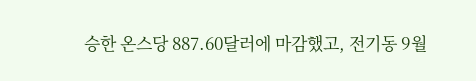승한 온스당 887.60달러에 마감했고, 전기동 9월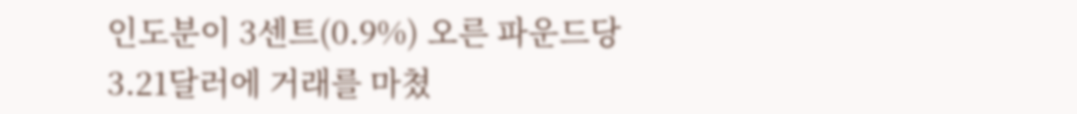인도분이 3센트(0.9%) 오른 파운드당 3.21달러에 거래를 마쳤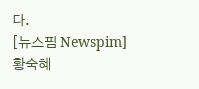다.
[뉴스핌 Newspim] 황숙혜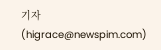기자 (higrace@newspim.com)